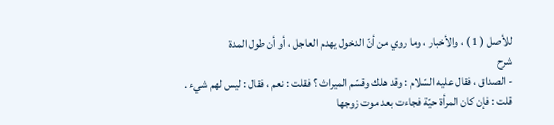للأصل ( 1 ) ، والأخبار ، وما روي من أنّ الدخول يهدم العاجل ، أو أن طول المدة
شرح
- الصداق ، فقال عليه السّلام : وقد هلك وقسّم الميراث ؟ فقلت : نعم ، فقال : ليس لهم شيء .
قلت : فإن كان المرأة حيّة فجاءت بعد موت زوجها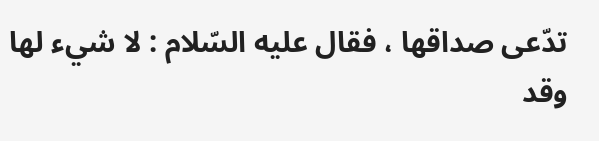تدّعى صداقها ، فقال عليه السّلام : لا شيء لها وقد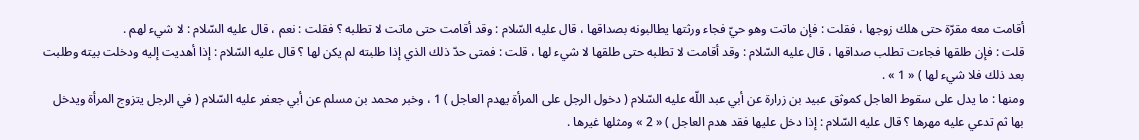أقامت معه مقرّة حتى هلك زوجها ، فقلت : فإن ماتت وهو حيّ فجاء ورثتها يطالبونه بصداقها ، قال عليه السّلام : وقد أقامت حتى ماتت لا تطلبه ؟ فقلت : نعم ، قال عليه السّلام : لا شيء لهم .
قلت : فإن طلقها فجاءت تطلب صداقها ، قال عليه السّلام : وقد أقامت لا تطلبه حتى طلقها لا شيء لها ، قلت : فمتى حدّ ذلك الذي إذا طلبته لم يكن لها ؟ قال عليه السّلام : إذا أهديت إليه ودخلت بيته وطلبت بعد ذلك فلا شيء لها ) « 1 » .
ومنها : ما يدل على سقوط العاجل كموثق عبيد بن زرارة عن أبي عبد اللّه عليه السّلام ( دخول الرجل على المرأة يهدم العاجل ) 1 ، وخبر محمد بن مسلم عن أبي جعفر عليه السّلام ( في الرجل يتزوج المرأة ويدخل بها ثم تدعي عليه مهرها ؟ قال عليه السّلام : إذا دخل عليها فقد هدم العاجل ) « 2 » ومثلها غيرها .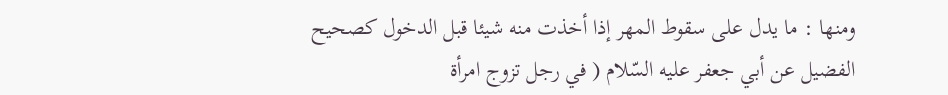ومنها : ما يدل على سقوط المهر إذا أخذت منه شيئا قبل الدخول كصحيح الفضيل عن أبي جعفر عليه السّلام ( في رجل تزوج امرأة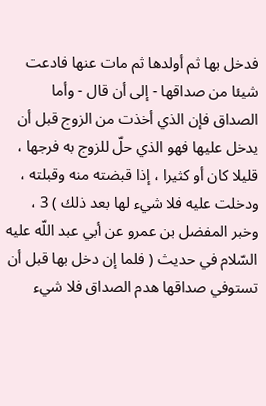فدخل بها ثم أولدها ثم مات عنها فادعت شيئا من صداقها - إلى أن قال - وأما الصداق فإن الذي أخذت من الزوج قبل أن يدخل عليها فهو الذي حلّ للزوج به فرجها ، قليلا كان أو كثيرا ، إذا قبضته منه وقبلته ، ودخلت عليه فلا شيء لها بعد ذلك ) 3 ، وخبر المفضل بن عمرو عن أبي عبد اللّه عليه السّلام في حديث ( فلما إن دخل بها قبل أن تستوفي صداقها هدم الصداق فلا شيء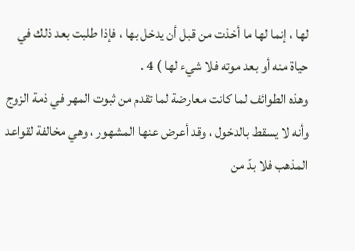لها ، إنما لها ما أخذت من قبل أن يدخل بها ، فإذا طلبت بعد ذلك في حياة منه أو بعد موته فلا شيء لها ) 4 .
وهذه الطوائف لما كانت معارضة لما تقدم من ثبوت المهر في ذمة الزوج وأنه لا يسقط بالدخول ، وقد أعرض عنها المشهور ، وهي مخالفة لقواعد المذهب فلا بدّ من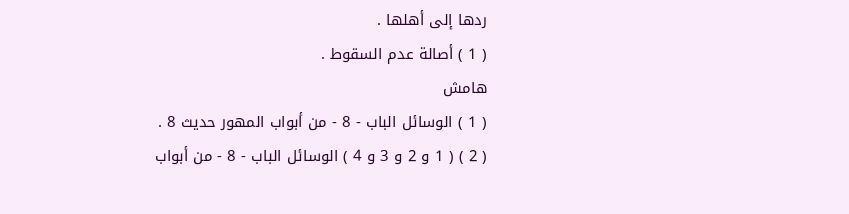ردها إلى أهلها .
( 1 ) أصالة عدم السقوط .
هامش
( 1 ) الوسائل الباب - 8 - من أبواب المهور حديث 8 .
( 2 ) ( 1 و 2 و 3 و 4 ) الوسائل الباب - 8 - من أبواب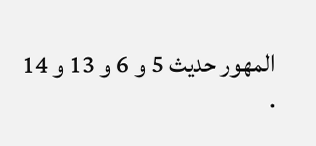المهور حديث 5 و 6 و 13 و 14 .